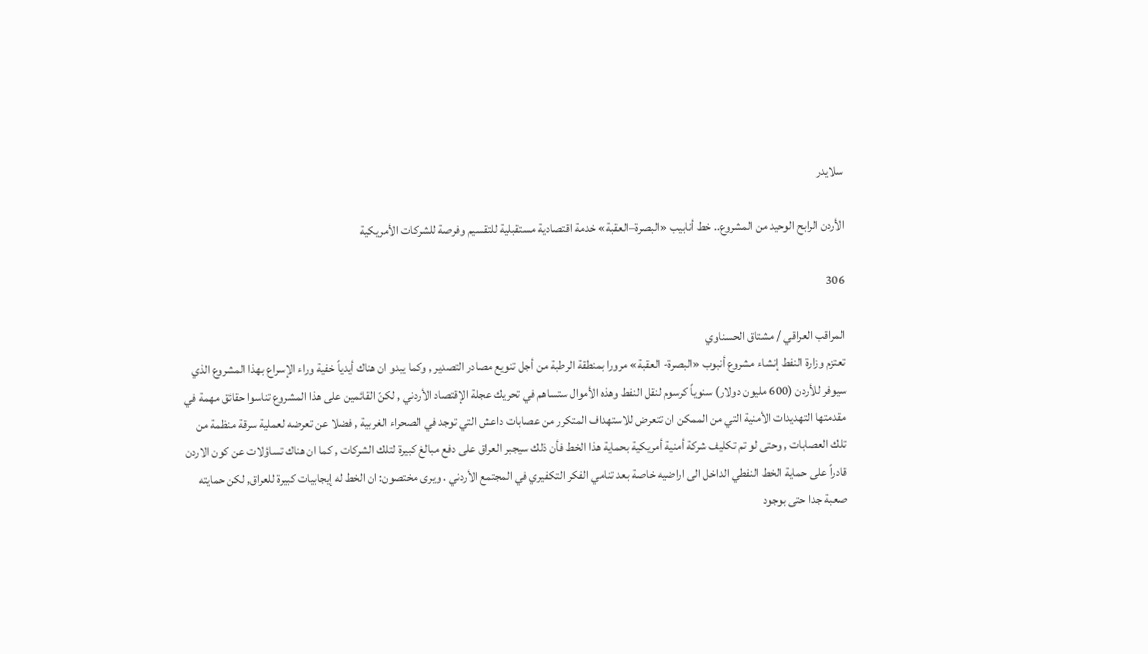سلايدر

الأردن الرابح الوحيد من المشروع.. خط أنابيب «البصرة–العقبة» خدمة اقتصادية مستقبلية للتقسيم وفرصة للشركات الأمريكية

306

المراقب العراقي / مشتاق الحسناوي
تعتزم وزارة النفط إنشاء مشروع أنبوب «البصرة- العقبة» مرورا بمنطقة الرطبة من أجل تنويع مصادر التصدير , وكما يبدو ان هناك أيدياً خفية وراء الإسراع بهذا المشروع الذي سيوفر للأردن (600 مليون دولار) سنوياً كرسوم لنقل النفط وهذه الأموال ستساهم في تحريك عجلة الإقتصاد الأردني , لكنّ القائمين على هذا المشروع تناسوا حقائق مهمة في مقدمتها التهديدات الأمنية التي من الممكن ان تتعرض للاستهداف المتكرر من عصابات داعش التي توجد في الصحراء الغربية , فضلا عن تعرضه لعملية سرقة منظمة من تلك العصابات , وحتى لو تم تكليف شركة أمنية أمريكية بحماية هذا الخط فأن ذلك سيجبر العراق على دفع مبالغ كبيرة لتلك الشركات , كما ان هناك تساؤلات عن كون الاردن قادراً على حماية الخط النفطي الداخل الى اراضيه خاصة بعد تنامي الفكر التكفيري في المجتمع الأردني . ويرى مختصون: ان الخط له إيجابيات كبيرة للعراق, لكن حمايته صعبة جدا حتى بوجود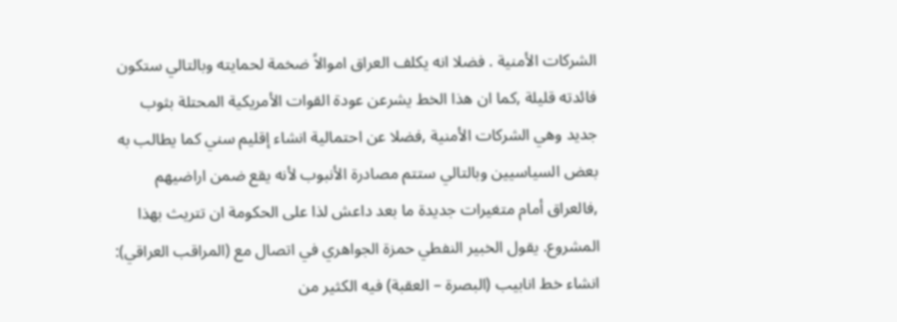الشركات الأمنية . فضلا انه يكلف العراق اموالاً ضخمة لحمايته وبالتالي ستكون فائدته قليلة ,كما ان هذا الخط يشرعن عودة القوات الأمريكية المحتلة بثوب جديد وهي الشركات الأمنية ,فضلا عن احتمالية انشاء إقليم سني كما يطالب به بعض السياسيين وبالتالي ستتم مصادرة الأنبوب لأنه يقع ضمن اراضيهم ,فالعراق أمام متغيرات جديدة ما بعد داعش لذا على الحكومة ان تتريث بهذا المشروع. يقول الخبير النفطي حمزة الجواهري في اتصال مع (المراقب العراقي): انشاء خط انابيب (البصرة – العقبة) فيه الكثير من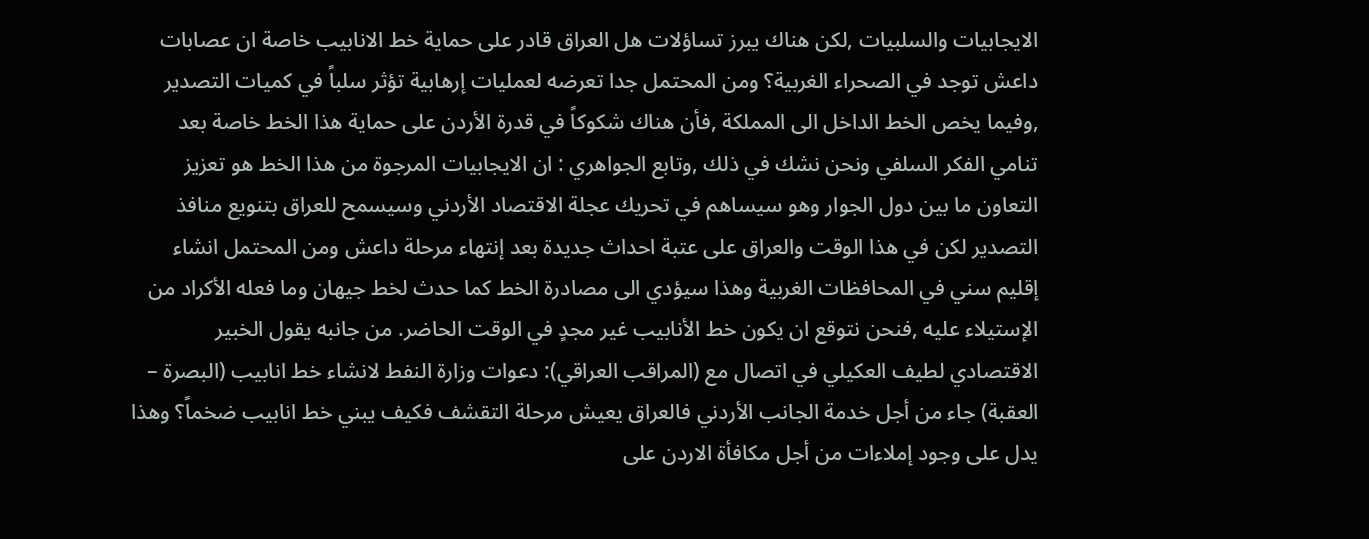الايجابيات والسلبيات ,لكن هناك يبرز تساؤلات هل العراق قادر على حماية خط الانابيب خاصة ان عصابات داعش توجد في الصحراء الغربية؟ ومن المحتمل جدا تعرضه لعمليات إرهابية تؤثر سلباً في كميات التصدير ,وفيما يخص الخط الداخل الى المملكة ,فأن هناك شكوكاً في قدرة الأردن على حماية هذا الخط خاصة بعد تنامي الفكر السلفي ونحن نشك في ذلك ,وتابع الجواهري : ان الايجابيات المرجوة من هذا الخط هو تعزيز التعاون ما بين دول الجوار وهو سيساهم في تحريك عجلة الاقتصاد الأردني وسيسمح للعراق بتنويع منافذ التصدير لكن في هذا الوقت والعراق على عتبة احداث جديدة بعد إنتهاء مرحلة داعش ومن المحتمل انشاء إقليم سني في المحافظات الغربية وهذا سيؤدي الى مصادرة الخط كما حدث لخط جيهان وما فعله الأكراد من الإستيلاء عليه ,فنحن نتوقع ان يكون خط الأنابيب غير مجدٍ في الوقت الحاضر. من جانبه يقول الخبير الاقتصادي لطيف العكيلي في اتصال مع (المراقب العراقي): دعوات وزارة النفط لانشاء خط انابيب (البصرة – العقبة) جاء من أجل خدمة الجانب الأردني فالعراق يعيش مرحلة التقشف فكيف يبني خط انابيب ضخماً؟ وهذا يدل على وجود إملاءات من أجل مكافأة الاردن على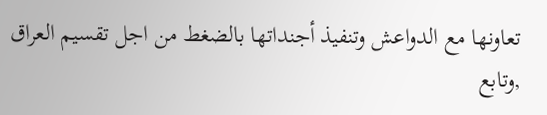تعاونها مع الدواعش وتنفيذ أجنداتها بالضغط من اجل تقسيم العراق ,وتابع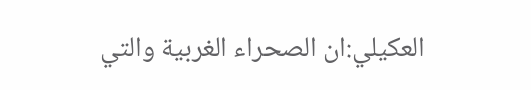العكيلي:ان الصحراء الغربية والتي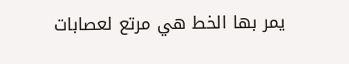يمر بها الخط هي مرتع لعصابات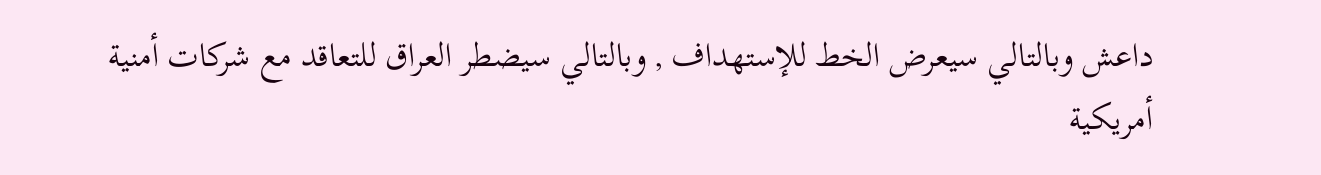داعش وبالتالي سيعرض الخط للإستهداف , وبالتالي سيضطر العراق للتعاقد مع شركات أمنية أمريكية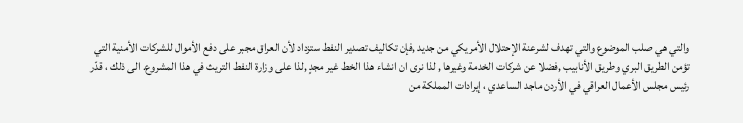والتي هي صلب الموضوع والتي تهدف لشرعنة الإحتلال الأمريكي من جديد ,فإن تكاليف تصدير النفط ستزداد لأن العراق مجبر على دفع الأموال للشركات الأمنية التي تؤمن الطريق البري وطريق الأنابيب ,فضلا عن شركات الخدمة وغيرها , لذا نرى ان انشاء هذا الخط غير مجدٍ ,لذا على وزارة النفط التريث في هذا المشروع. الى ذلك ، قدّر رئيس مجلس الأعمال العراقي في الأردن ماجد الساعدي ، إيرادات المملكة من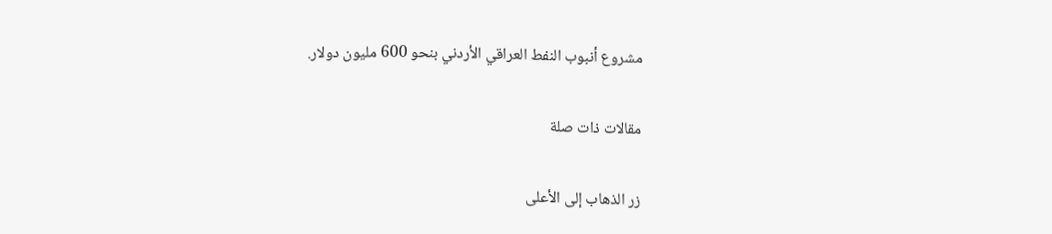مشروع أنبوب النفط العراقي الأردني بنحو 600 مليون دولار.

مقالات ذات صلة

زر الذهاب إلى الأعلى